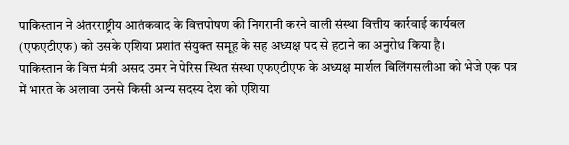पाकिस्तान ने अंतरराष्ट्रीय आतंकवाद के वित्तपोषण की निगरानी करने वाली संस्था वित्तीय कार्रवाई कार्यबल (एफएटीएफ) को उसके एशिया प्रशांत संयुक्त समूह के सह अध्यक्ष पद से हटाने का अनुरोध किया है।
पाकिस्तान के वित्त मंत्री असद उमर ने पेरिस स्थित संस्था एफएटीएफ के अध्यक्ष मार्शल बिलिंगसलीआ को भेजे एक पत्र में भारत के अलावा उनसे किसी अन्य सदस्य देश को एशिया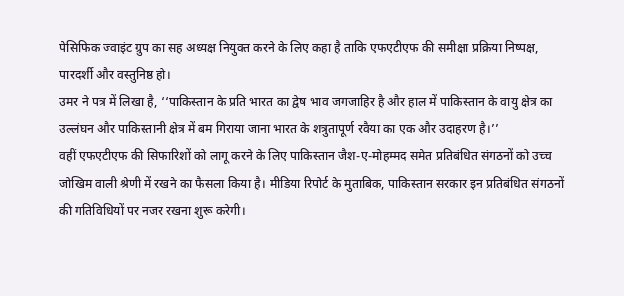पेसिफिक ज्वाइंट ग्रुप का सह अध्यक्ष नियुक्त करने के लिए कहा है ताकि एफएटीएफ की समीक्षा प्रक्रिया निष्पक्ष, पारदर्शी और वस्तुनिष्ठ हो।
उमर ने पत्र में लिखा है, ‘‘पाकिस्तान के प्रति भारत का द्वेष भाव जगजाहिर है और हाल में पाकिस्तान के वायु क्षेत्र का उल्लंघन और पाकिस्तानी क्षेत्र में बम गिराया जाना भारत के शत्रुतापूर्ण रवैया का एक और उदाहरण है।’’
वहीं एफएटीएफ की सिफारिशों को लागू करने के लिए पाकिस्तान जैश-ए-मोहम्मद समेत प्रतिबंधित संगठनों को उच्च जोखिम वाली श्रेणी में रखने का फैसला किया है। मीडिया रिपोर्ट के मुताबिक, पाकिस्तान सरकार इन प्रतिबंधित संगठनों की गतिविधियों पर नजर रखना शुरू करेगी।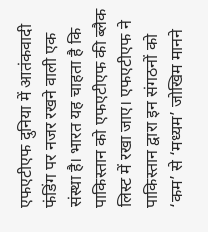एफएटीएफ दुनिया में आतंकवादी फंडिंग पर नजर रखने वाली एक संस्था है। भारत यह चाहता है कि पाकिस्तान को एफएटीएफ की ब्लैक लिस्ट में रखा जाए। एफएटीएफ ने पाकिस्तान द्वारा इन संगठनों को ‘कम’ से ‘मध्यम’ जोखिम मानने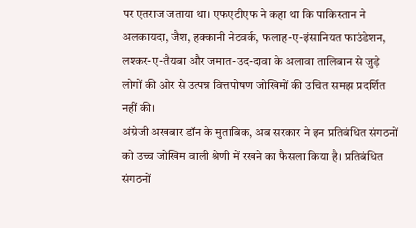पर एतराज जताया था। एफएटीएफ ने कहा था कि पाकिस्तान ने अलकायदा, जैश, हक्कानी नेटवर्क, फलाह-ए-इंसानियत फाउंडेशन, लश्कर-ए-तैयबा और जमात-उद-दावा के अलावा तालिबान से जुड़े लोगों की ओर से उत्पन्न वित्तपोषण जोखिमों की उचित समझ प्रदर्शित नहीं की।
अंग्रेजी अखबार डॉन के मुताबिक, अब सरकार ने इन प्रतिबंधित संगठनों को उच्च जोखिम वाली श्रेणी में रखने का फैसला किया है। प्रतिबंधित संगठनों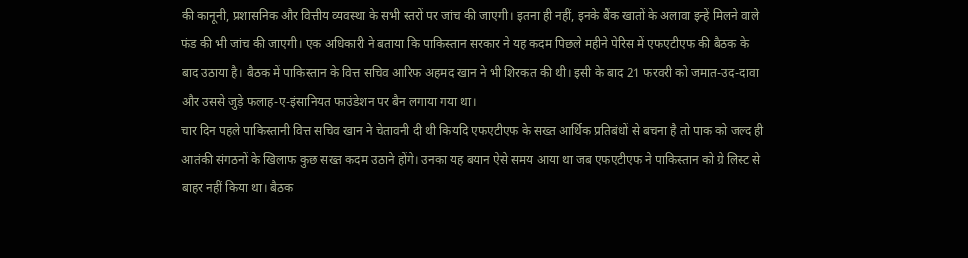की कानूनी, प्रशासनिक और वित्तीय व्यवस्था के सभी स्तरों पर जांच की जाएगी। इतना ही नहीं, इनके बैंक खातों के अलावा इन्हें मिलने वाले फंड की भी जांच की जाएगी। एक अधिकारी ने बताया कि पाकिस्तान सरकार ने यह कदम पिछले महीने पेरिस में एफएटीएफ की बैठक के बाद उठाया है। बैठक में पाकिस्तान के वित्त सचिव आरिफ अहमद खान ने भी शिरकत की थी। इसी के बाद 21 फरवरी को जमात-उद-दावा और उससे जुड़े फलाह-ए-इंसानियत फाउंडेशन पर बैन लगाया गया था।
चार दिन पहले पाकिस्तानी वित्त सचिव खान ने चेतावनी दी थी कियदि एफएटीएफ के सख्त आर्थिक प्रतिबंधों से बचना है तो पाक को जल्द ही आतंकी संगठनों के खिलाफ कुछ सख्त कदम उठाने होंगे। उनका यह बयान ऐसे समय आया था जब एफएटीएफ ने पाकिस्तान को ग्रे लिस्ट से बाहर नहीं किया था। बैठक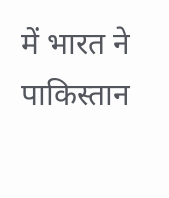में भारत ने पाकिस्तान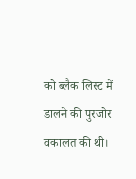को ब्लैक लिस्ट में डालने की पुरजोर वकालत की थी।